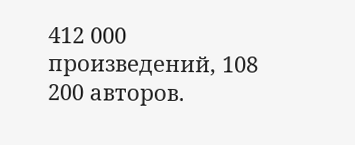412 000 произведений, 108 200 авторов.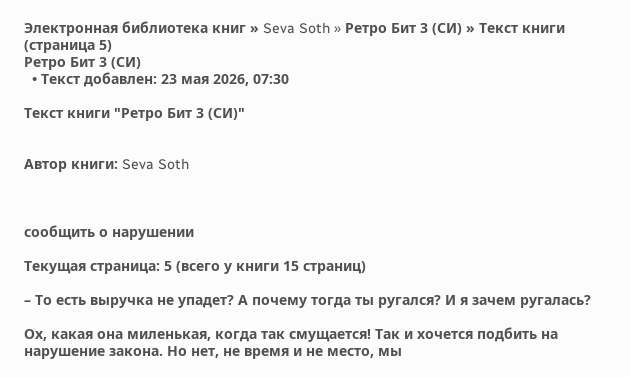Электронная библиотека книг » Seva Soth » Ретро Бит 3 (СИ) » Текст книги (страница 5)
Ретро Бит 3 (СИ)
  • Текст добавлен: 23 мая 2026, 07:30

Текст книги "Ретро Бит 3 (СИ)"


Автор книги: Seva Soth



сообщить о нарушении

Текущая страница: 5 (всего у книги 15 страниц)

– То есть выручка не упадет? А почему тогда ты ругался? И я зачем ругалась?

Ох, какая она миленькая, когда так смущается! Так и хочется подбить на нарушение закона. Но нет, не время и не место, мы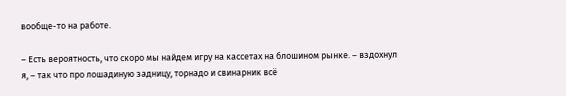вообще-то на работе.

– Есть вероятность, что скоро мы найдем игру на кассетах на блошином рынке. – вздохнул я, – так что про лошадиную задницу, торнадо и свинарник всё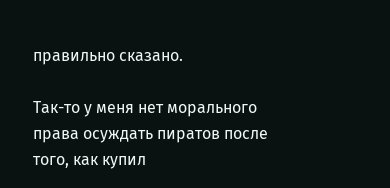правильно сказано.

Так-то у меня нет морального права осуждать пиратов после того, как купил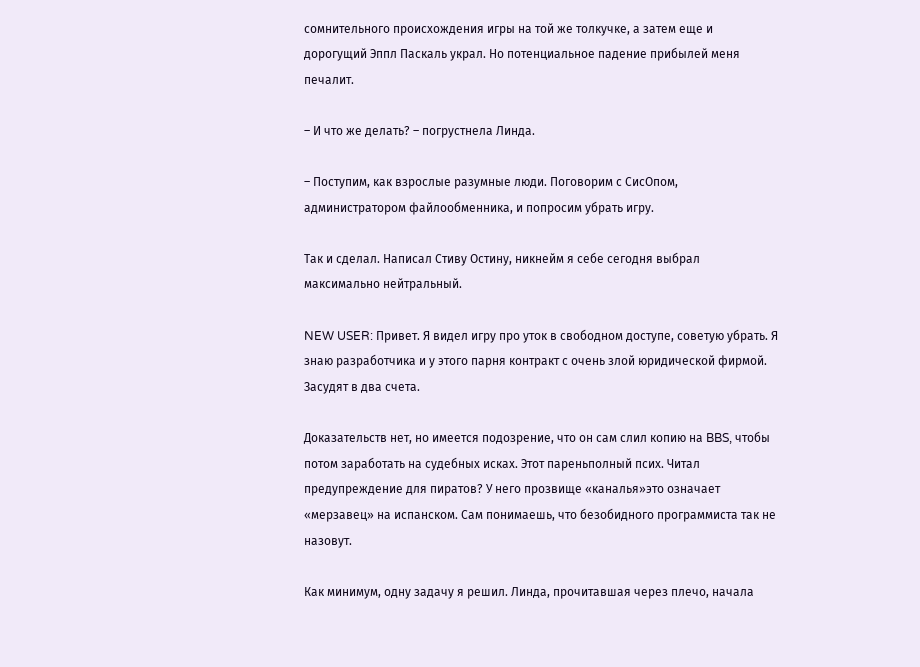сомнительного происхождения игры на той же толкучке, а затем еще и дорогущий Эппл Паскаль украл. Но потенциальное падение прибылей меня печалит.

– И что же делать? – погрустнела Линда.

– Поступим, как взрослые разумные люди. Поговорим с СисОпом, администратором файлообменника, и попросим убрать игру.

Так и сделал. Написал Стиву Остину, никнейм я себе сегодня выбрал максимально нейтральный.

NEW USER: Привет. Я видел игру про уток в свободном доступе, советую убрать. Я знаю разработчика и у этого парня контракт с очень злой юридической фирмой. Засудят в два счета.

Доказательств нет, но имеется подозрение, что он сам слил копию на BBS, чтобы потом заработать на судебных исках. Этот пареньполный псих. Читал предупреждение для пиратов? У него прозвище «каналья»это означает «мерзавец» на испанском. Сам понимаешь, что безобидного программиста так не назовут.

Как минимум, одну задачу я решил. Линда, прочитавшая через плечо, начала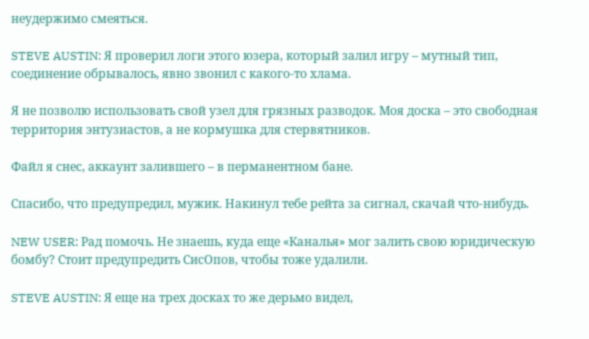неудержимо смеяться.

STEVE AUSTIN: Я проверил логи этого юзера, который залил игру – мутный тип, соединение обрывалось, явно звонил с какого-то хлама.

Я не позволю использовать свой узел для грязных разводок. Моя доска – это свободная территория энтузиастов, а не кормушка для стервятников.

Файл я снес, аккаунт залившего – в перманентном бане.

Спасибо, что предупредил, мужик. Накинул тебе рейта за сигнал, скачай что-нибудь.

NEW USER: Рад помочь. Не знаешь, куда еще «Каналья» мог залить свою юридическую бомбу? Стоит предупредить СисОпов, чтобы тоже удалили.

STEVE AUSTIN: Я еще на трех досках то же дерьмо видел,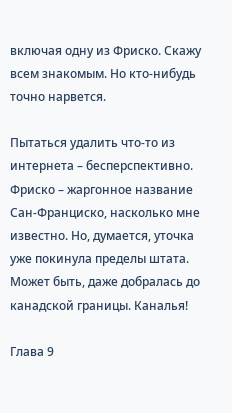включая одну из Фриско. Скажу всем знакомым. Но кто-нибудь точно нарвется.

Пытаться удалить что-то из интернета – бесперспективно. Фриско – жаргонное название Сан-Франциско, насколько мне известно. Но, думается, уточка уже покинула пределы штата. Может быть, даже добралась до канадской границы. Каналья!

Глава 9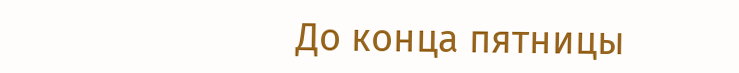До конца пятницы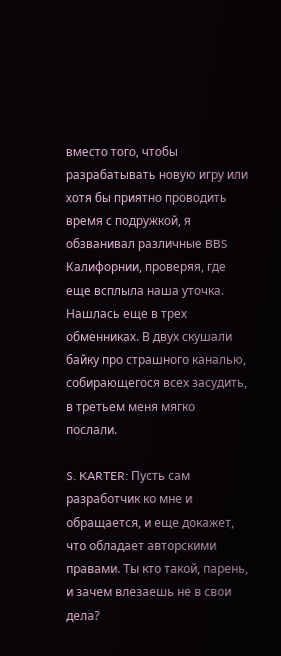вместо того, чтобы разрабатывать новую игру или хотя бы приятно проводить время с подружкой, я обзванивал различные BBS Калифорнии, проверяя, где еще всплыла наша уточка. Нашлась еще в трех обменниках. В двух скушали байку про страшного каналью, собирающегося всех засудить, в третьем меня мягко послали.

S. KARTER: Пусть сам разработчик ко мне и обращается, и еще докажет, что обладает авторскими правами. Ты кто такой, парень, и зачем влезаешь не в свои дела?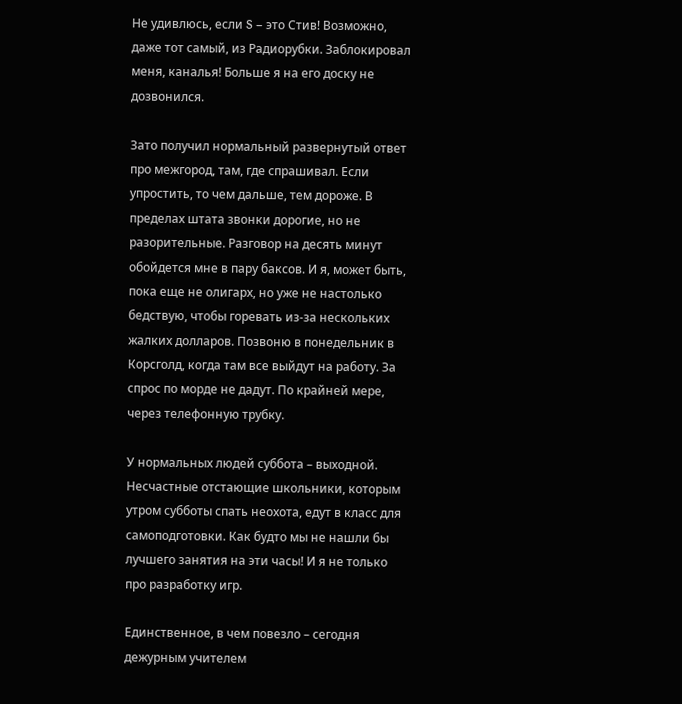Не удивлюсь, если S – это Стив! Возможно, даже тот самый, из Радиорубки. Заблокировал меня, каналья! Больше я на его доску не дозвонился.

Зато получил нормальный развернутый ответ про межгород, там, где спрашивал. Если упростить, то чем дальше, тем дороже. В пределах штата звонки дорогие, но не разорительные. Разговор на десять минут обойдется мне в пару баксов. И я, может быть, пока еще не олигарх, но уже не настолько бедствую, чтобы горевать из-за нескольких жалких долларов. Позвоню в понедельник в Корсголд, когда там все выйдут на работу. За спрос по морде не дадут. По крайней мере, через телефонную трубку.

У нормальных людей суббота – выходной. Несчастные отстающие школьники, которым утром субботы спать неохота, едут в класс для самоподготовки. Как будто мы не нашли бы лучшего занятия на эти часы! И я не только про разработку игр.

Единственное, в чем повезло – сегодня дежурным учителем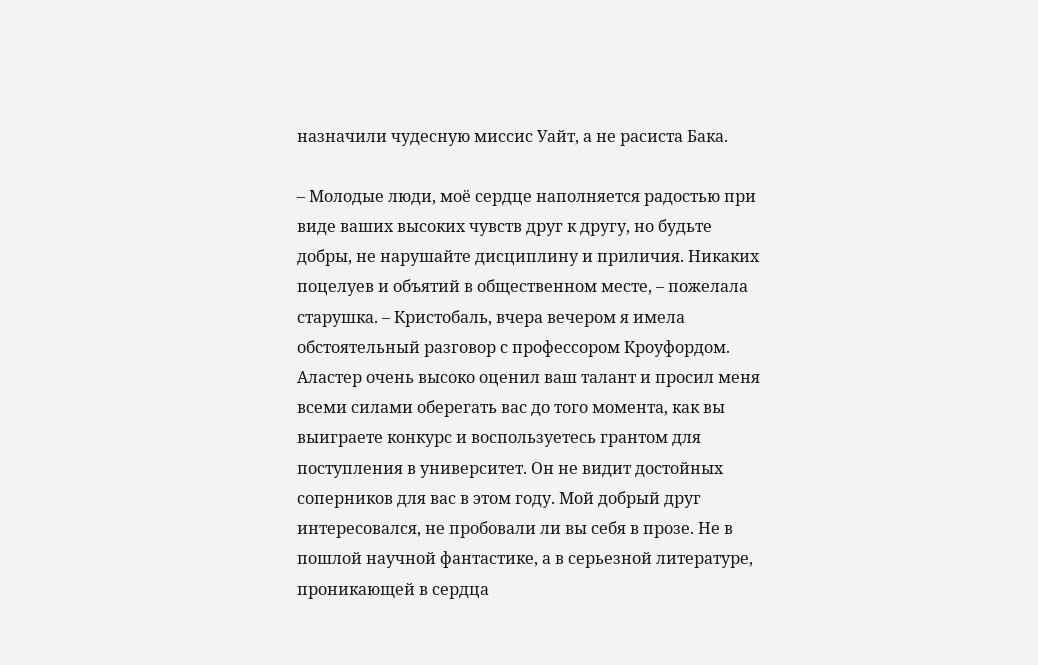назначили чудесную миссис Уайт, а не расиста Бака.

– Молодые люди, моё сердце наполняется радостью при виде ваших высоких чувств друг к другу, но будьте добры, не нарушайте дисциплину и приличия. Никаких поцелуев и объятий в общественном месте, – пожелала старушка. – Кристобаль, вчера вечером я имела обстоятельный разговор с профессором Кроуфордом. Аластер очень высоко оценил ваш талант и просил меня всеми силами оберегать вас до того момента, как вы выиграете конкурс и воспользуетесь грантом для поступления в университет. Он не видит достойных соперников для вас в этом году. Мой добрый друг интересовался, не пробовали ли вы себя в прозе. Не в пошлой научной фантастике, а в серьезной литературе, проникающей в сердца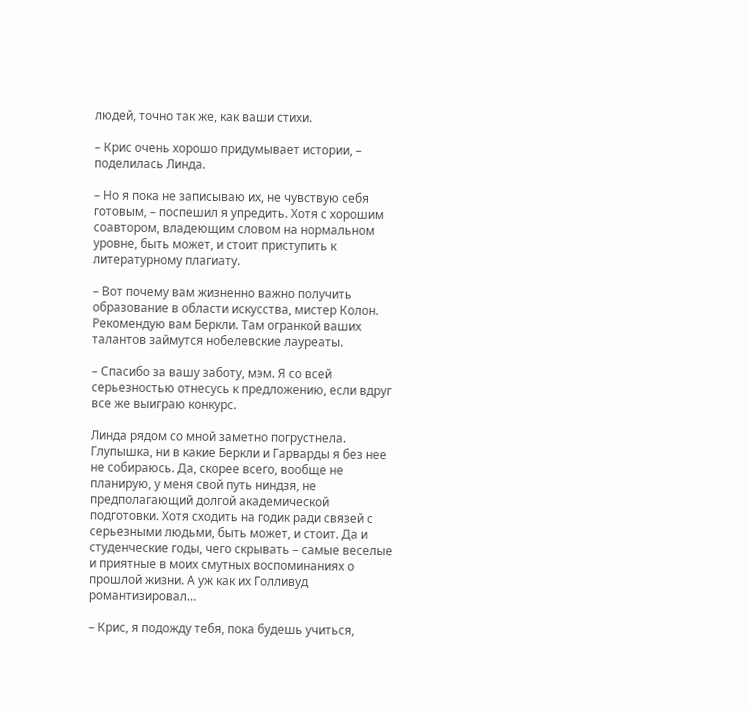людей, точно так же, как ваши стихи.

– Крис очень хорошо придумывает истории, – поделилась Линда.

– Но я пока не записываю их, не чувствую себя готовым, – поспешил я упредить. Хотя с хорошим соавтором, владеющим словом на нормальном уровне, быть может, и стоит приступить к литературному плагиату.

– Вот почему вам жизненно важно получить образование в области искусства, мистер Колон. Рекомендую вам Беркли. Там огранкой ваших талантов займутся нобелевские лауреаты.

– Спасибо за вашу заботу, мэм. Я со всей серьезностью отнесусь к предложению, если вдруг все же выиграю конкурс.

Линда рядом со мной заметно погрустнела. Глупышка, ни в какие Беркли и Гарварды я без нее не собираюсь. Да, скорее всего, вообще не планирую, у меня свой путь ниндзя, не предполагающий долгой академической подготовки. Хотя сходить на годик ради связей с серьезными людьми, быть может, и стоит. Да и студенческие годы, чего скрывать – самые веселые и приятные в моих смутных воспоминаниях о прошлой жизни. А уж как их Голливуд романтизировал…

– Крис, я подожду тебя, пока будешь учиться,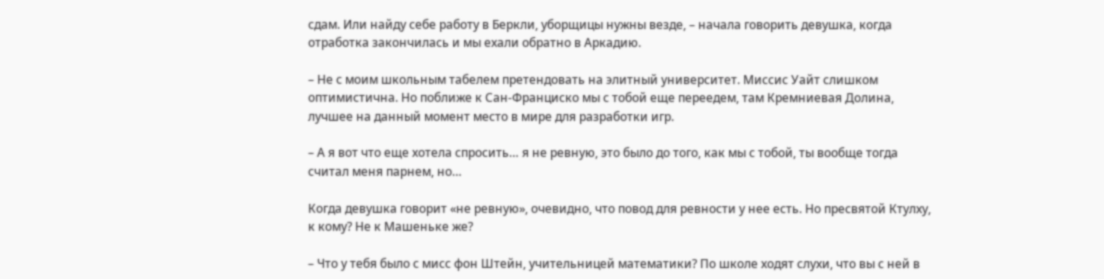сдам. Или найду себе работу в Беркли, уборщицы нужны везде, – начала говорить девушка, когда отработка закончилась и мы ехали обратно в Аркадию.

– Не с моим школьным табелем претендовать на элитный университет. Миссис Уайт слишком оптимистична. Но поближе к Сан-Франциско мы с тобой еще переедем, там Кремниевая Долина, лучшее на данный момент место в мире для разработки игр.

– А я вот что еще хотела спросить… я не ревную, это было до того, как мы с тобой, ты вообще тогда считал меня парнем, но…

Когда девушка говорит «не ревную», очевидно, что повод для ревности у нее есть. Но пресвятой Ктулху, к кому? Не к Машеньке же?

– Что у тебя было с мисс фон Штейн, учительницей математики? По школе ходят слухи, что вы с ней в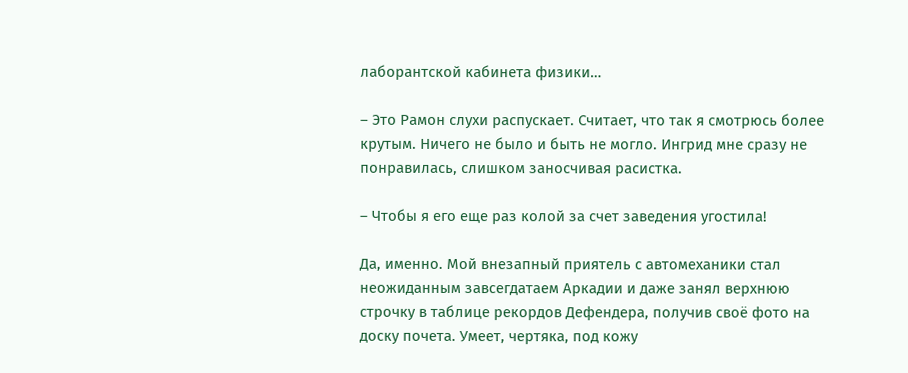лаборантской кабинета физики…

– Это Рамон слухи распускает. Считает, что так я смотрюсь более крутым. Ничего не было и быть не могло. Ингрид мне сразу не понравилась, слишком заносчивая расистка.

– Чтобы я его еще раз колой за счет заведения угостила!

Да, именно. Мой внезапный приятель с автомеханики стал неожиданным завсегдатаем Аркадии и даже занял верхнюю строчку в таблице рекордов Дефендера, получив своё фото на доску почета. Умеет, чертяка, под кожу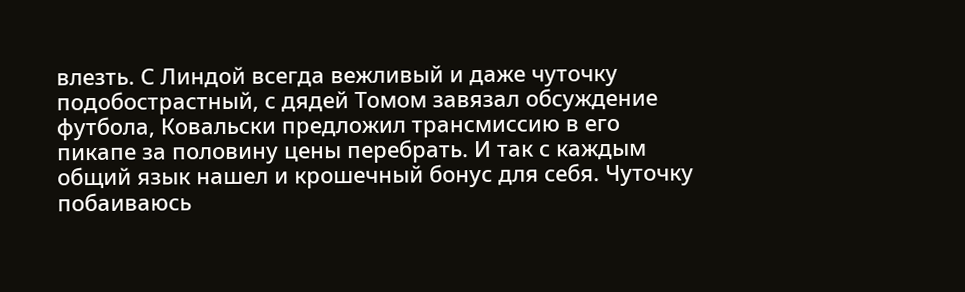влезть. С Линдой всегда вежливый и даже чуточку подобострастный, с дядей Томом завязал обсуждение футбола, Ковальски предложил трансмиссию в его пикапе за половину цены перебрать. И так с каждым общий язык нашел и крошечный бонус для себя. Чуточку побаиваюсь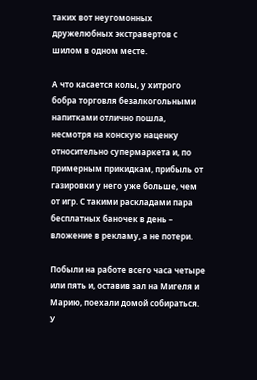таких вот неугомонных дружелюбных экстравертов с шилом в одном месте.

А что касается колы, у хитрого бобра торговля безалкогольными напитками отлично пошла, несмотря на конскую наценку относительно супермаркета и, по примерным прикидкам, прибыль от газировки у него уже больше, чем от игр. С такими раскладами пара бесплатных баночек в день – вложение в рекламу, а не потери.

Побыли на работе всего часа четыре или пять и, оставив зал на Мигеля и Марию, поехали домой собираться. У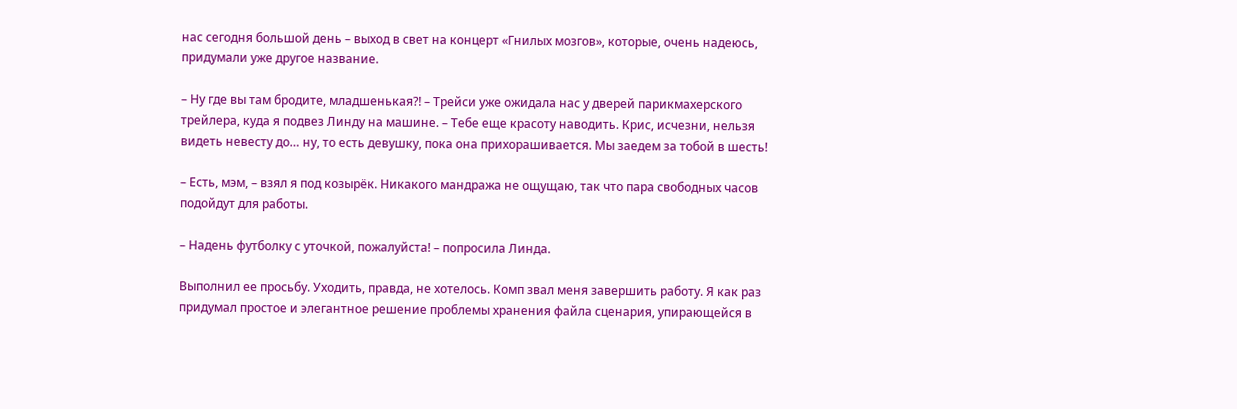нас сегодня большой день – выход в свет на концерт «Гнилых мозгов», которые, очень надеюсь, придумали уже другое название.

– Ну где вы там бродите, младшенькая⁈ – Трейси уже ожидала нас у дверей парикмахерского трейлера, куда я подвез Линду на машине. – Тебе еще красоту наводить. Крис, исчезни, нельзя видеть невесту до… ну, то есть девушку, пока она прихорашивается. Мы заедем за тобой в шесть!

– Есть, мэм, – взял я под козырёк. Никакого мандража не ощущаю, так что пара свободных часов подойдут для работы.

– Надень футболку с уточкой, пожалуйста! – попросила Линда.

Выполнил ее просьбу. Уходить, правда, не хотелось. Комп звал меня завершить работу. Я как раз придумал простое и элегантное решение проблемы хранения файла сценария, упирающейся в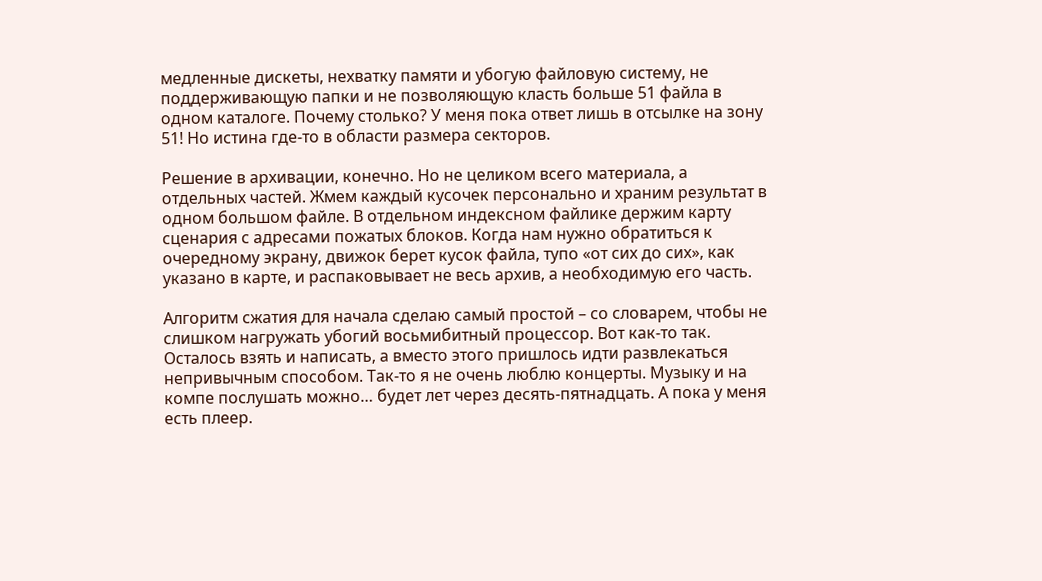медленные дискеты, нехватку памяти и убогую файловую систему, не поддерживающую папки и не позволяющую класть больше 51 файла в одном каталоге. Почему столько? У меня пока ответ лишь в отсылке на зону 51! Но истина где-то в области размера секторов.

Решение в архивации, конечно. Но не целиком всего материала, а отдельных частей. Жмем каждый кусочек персонально и храним результат в одном большом файле. В отдельном индексном файлике держим карту сценария с адресами пожатых блоков. Когда нам нужно обратиться к очередному экрану, движок берет кусок файла, тупо «от сих до сих», как указано в карте, и распаковывает не весь архив, а необходимую его часть.

Алгоритм сжатия для начала сделаю самый простой – со словарем, чтобы не слишком нагружать убогий восьмибитный процессор. Вот как-то так. Осталось взять и написать, а вместо этого пришлось идти развлекаться непривычным способом. Так-то я не очень люблю концерты. Музыку и на компе послушать можно… будет лет через десять-пятнадцать. А пока у меня есть плеер.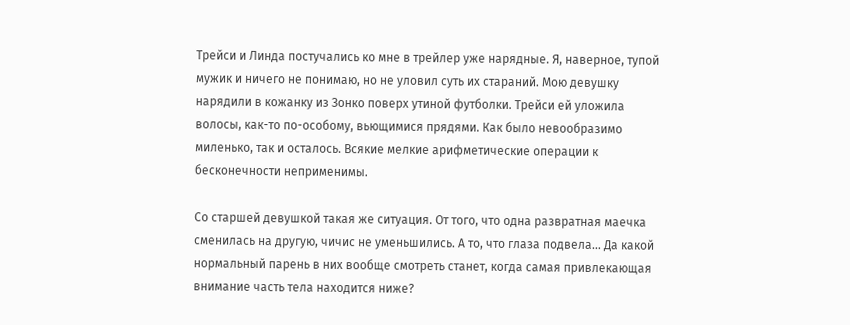Трейси и Линда постучались ко мне в трейлер уже нарядные. Я, наверное, тупой мужик и ничего не понимаю, но не уловил суть их стараний. Мою девушку нарядили в кожанку из Зонко поверх утиной футболки. Трейси ей уложила волосы, как-то по-особому, вьющимися прядями. Как было невообразимо миленько, так и осталось. Всякие мелкие арифметические операции к бесконечности неприменимы.

Со старшей девушкой такая же ситуация. От того, что одна развратная маечка сменилась на другую, чичис не уменьшились. А то, что глаза подвела… Да какой нормальный парень в них вообще смотреть станет, когда самая привлекающая внимание часть тела находится ниже?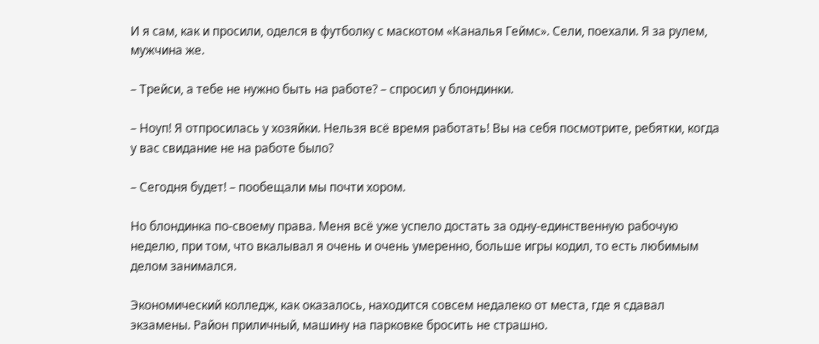И я сам, как и просили, оделся в футболку с маскотом «Каналья Геймс». Сели, поехали. Я за рулем, мужчина же.

– Трейси, а тебе не нужно быть на работе? – спросил у блондинки.

– Ноуп! Я отпросилась у хозяйки. Нельзя всё время работать! Вы на себя посмотрите, ребятки, когда у вас свидание не на работе было?

– Сегодня будет! – пообещали мы почти хором.

Но блондинка по-своему права. Меня всё уже успело достать за одну-единственную рабочую неделю, при том, что вкалывал я очень и очень умеренно, больше игры кодил, то есть любимым делом занимался.

Экономический колледж, как оказалось, находится совсем недалеко от места, где я сдавал экзамены. Район приличный, машину на парковке бросить не страшно.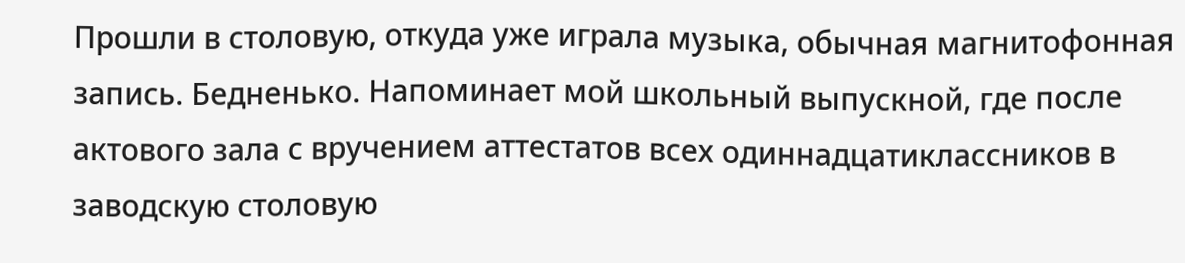Прошли в столовую, откуда уже играла музыка, обычная магнитофонная запись. Бедненько. Напоминает мой школьный выпускной, где после актового зала с вручением аттестатов всех одиннадцатиклассников в заводскую столовую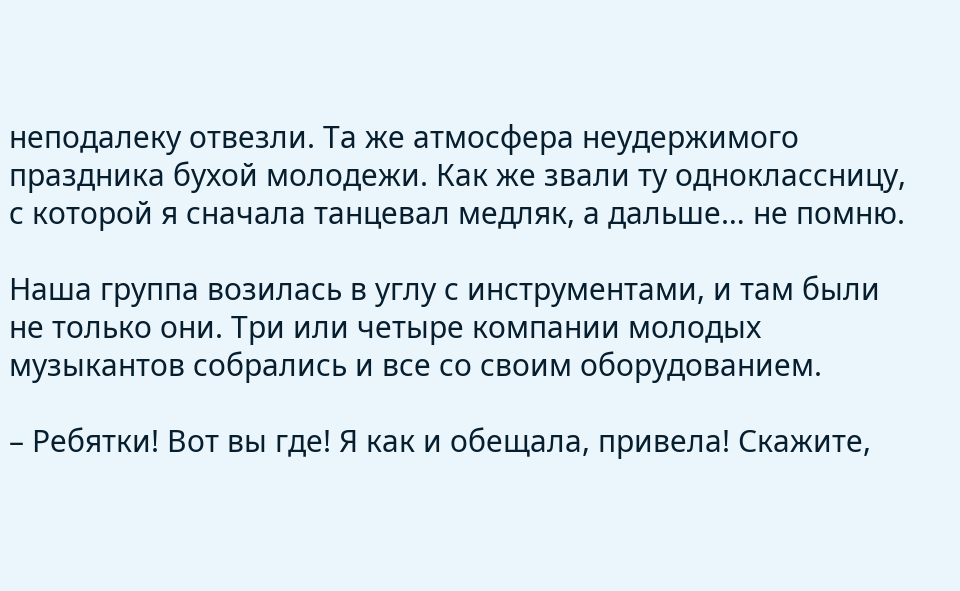неподалеку отвезли. Та же атмосфера неудержимого праздника бухой молодежи. Как же звали ту одноклассницу, с которой я сначала танцевал медляк, а дальше… не помню.

Наша группа возилась в углу с инструментами, и там были не только они. Три или четыре компании молодых музыкантов собрались и все со своим оборудованием.

– Ребятки! Вот вы где! Я как и обещала, привела! Скажите,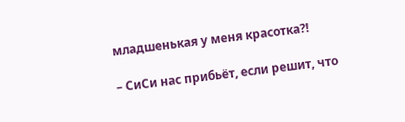младшенькая у меня красотка⁈

– СиСи нас прибьёт, если решит, что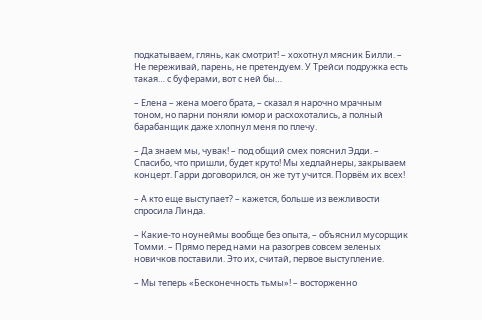подкатываем, глянь, как смотрит! – хохотнул мясник Билли. – Не переживай, парень, не претендуем. У Трейси подружка есть такая… с буферами, вот с ней бы…

– Елена – жена моего брата, – сказал я нарочно мрачным тоном, но парни поняли юмор и расхохотались, а полный барабанщик даже хлопнул меня по плечу.

– Да знаем мы, чувак! – под общий смех пояснил Эдди. – Спасибо, что пришли, будет круто! Мы хедлайнеры, закрываем концерт. Гарри договорился, он же тут учится. Порвём их всех!

– А кто еще выступает? – кажется, больше из вежливости спросила Линда.

– Какие-то ноунеймы вообще без опыта, – объяснил мусорщик Томми. – Прямо перед нами на разогрев совсем зеленых новичков поставили. Это их, считай, первое выступление.

– Мы теперь «Бесконечность тьмы»! – восторженно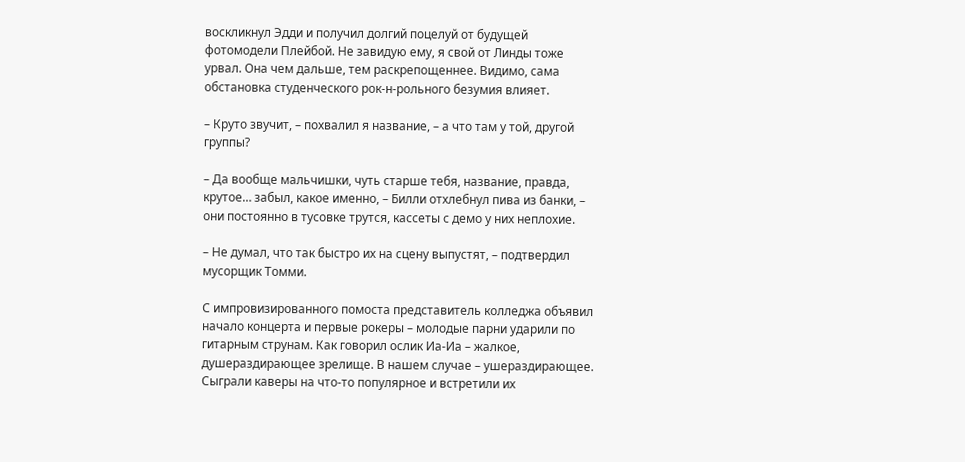воскликнул Эдди и получил долгий поцелуй от будущей фотомодели Плейбой. Не завидую ему, я свой от Линды тоже урвал. Она чем дальше, тем раскрепощеннее. Видимо, сама обстановка студенческого рок-н-рольного безумия влияет.

– Круто звучит, – похвалил я название, – а что там у той, другой группы?

– Да вообще мальчишки, чуть старше тебя, название, правда, крутое… забыл, какое именно, – Билли отхлебнул пива из банки, – они постоянно в тусовке трутся, кассеты с демо у них неплохие.

– Не думал, что так быстро их на сцену выпустят, – подтвердил мусорщик Томми.

С импровизированного помоста представитель колледжа объявил начало концерта и первые рокеры – молодые парни ударили по гитарным струнам. Как говорил ослик Иа-Иа – жалкое, душераздирающее зрелище. В нашем случае – ушераздирающее. Сыграли каверы на что-то популярное и встретили их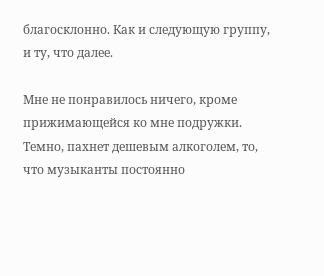благосклонно. Как и следующую группу, и ту, что далее.

Мне не понравилось ничего, кроме прижимающейся ко мне подружки. Темно, пахнет дешевым алкоголем, то, что музыканты постоянно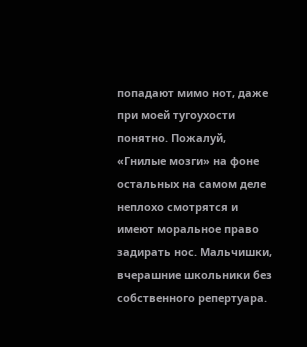попадают мимо нот, даже при моей тугоухости понятно. Пожалуй, «Гнилые мозги» на фоне остальных на самом деле неплохо смотрятся и имеют моральное право задирать нос. Мальчишки, вчерашние школьники без собственного репертуара.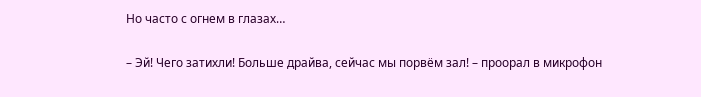Но часто с огнем в глазах…

– Эй! Чего затихли! Больше драйва, сейчас мы порвём зал! – проорал в микрофон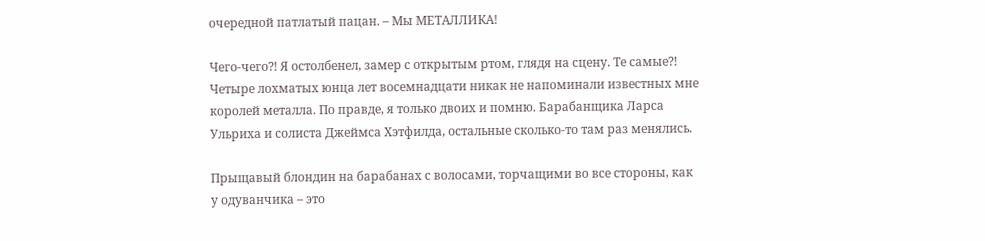очередной патлатый пацан. – Мы МЕТАЛЛИКА!

Чего-чего⁈ Я остолбенел, замер с открытым ртом, глядя на сцену. Те самые⁈ Четыре лохматых юнца лет восемнадцати никак не напоминали известных мне королей металла. По правде, я только двоих и помню. Барабанщика Ларса Ульриха и солиста Джеймса Хэтфилда, остальные сколько-то там раз менялись.

Прыщавый блондин на барабанах с волосами, торчащими во все стороны, как у одуванчика – это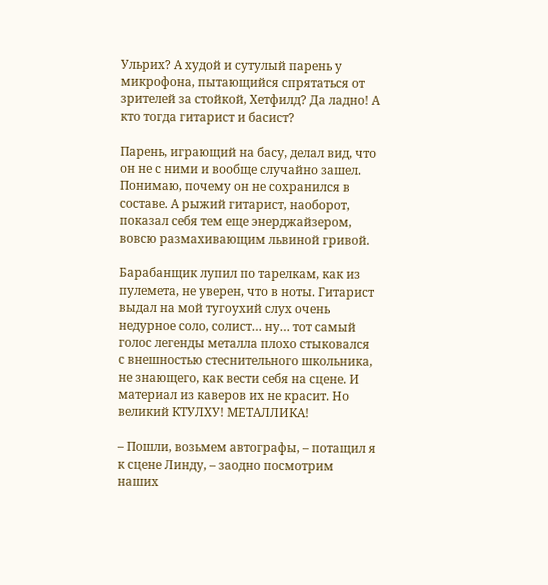Ульрих? А худой и сутулый парень у микрофона, пытающийся спрятаться от зрителей за стойкой, Хетфилд? Да ладно! А кто тогда гитарист и басист?

Парень, играющий на басу, делал вид, что он не с ними и вообще случайно зашел. Понимаю, почему он не сохранился в составе. А рыжий гитарист, наоборот, показал себя тем еще энерджайзером, вовсю размахивающим львиной гривой.

Барабанщик лупил по тарелкам, как из пулемета, не уверен, что в ноты. Гитарист выдал на мой тугоухий слух очень недурное соло, солист… ну… тот самый голос легенды металла плохо стыковался с внешностью стеснительного школьника, не знающего, как вести себя на сцене. И материал из каверов их не красит. Но великий КТУЛХУ! МЕТАЛЛИКА!

– Пошли, возьмем автографы, – потащил я к сцене Линду, – заодно посмотрим наших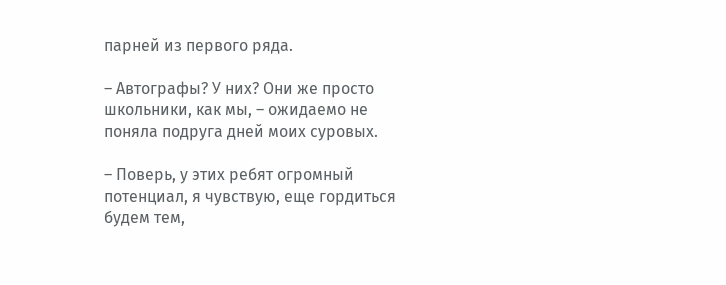парней из первого ряда.

– Автографы? У них? Они же просто школьники, как мы, – ожидаемо не поняла подруга дней моих суровых.

– Поверь, у этих ребят огромный потенциал, я чувствую, еще гордиться будем тем,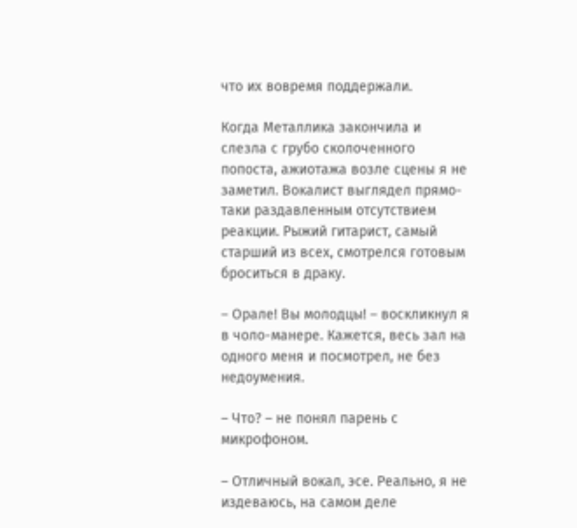что их вовремя поддержали.

Когда Металлика закончила и слезла с грубо сколоченного попоста, ажиотажа возле сцены я не заметил. Вокалист выглядел прямо-таки раздавленным отсутствием реакции. Рыжий гитарист, самый старший из всех, смотрелся готовым броситься в драку.

– Орале! Вы молодцы! – воскликнул я в чоло-манере. Кажется, весь зал на одного меня и посмотрел, не без недоумения.

– Что? – не понял парень с микрофоном.

– Отличный вокал, эсе. Реально, я не издеваюсь, на самом деле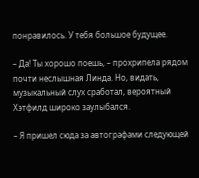понравилось. У тебя большое будущее.

– Да! Ты хорошо поешь, – прохрипела рядом почти неслышная Линда. Но, видать, музыкальный слух сработал, вероятный Хэтфилд широко заулыбался.

– Я пришел сюда за автографами следующей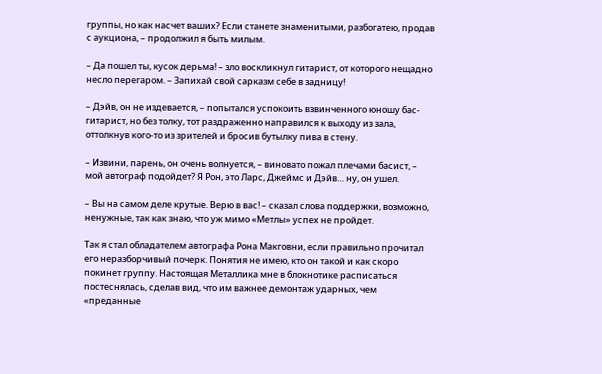группы, но как насчет ваших? Если станете знаменитыми, разбогатею, продав с аукциона, – продолжил я быть милым.

– Да пошел ты, кусок дерьма! – зло воскликнул гитарист, от которого нещадно несло перегаром. – Запихай свой сарказм себе в задницу!

– Дэйв, он не издевается, – попытался успокоить взвинченного юношу бас-гитарист, но без толку, тот раздраженно направился к выходу из зала, оттолкнув кого-то из зрителей и бросив бутылку пива в стену.

– Извини, парень, он очень волнуется, – виновато пожал плечами басист, – мой автограф подойдет? Я Рон, это Ларс, Джеймс и Дэйв… ну, он ушел.

– Вы на самом деле крутые. Верю в вас! – сказал слова поддержки, возможно, ненужные, так как знаю, что уж мимо «Метлы» успех не пройдет.

Так я стал обладателем автографа Рона Макговни, если правильно прочитал его неразборчивый почерк. Понятия не имею, кто он такой и как скоро покинет группу. Настоящая Металлика мне в блокнотике расписаться постеснялась, сделав вид, что им важнее демонтаж ударных, чем «преданные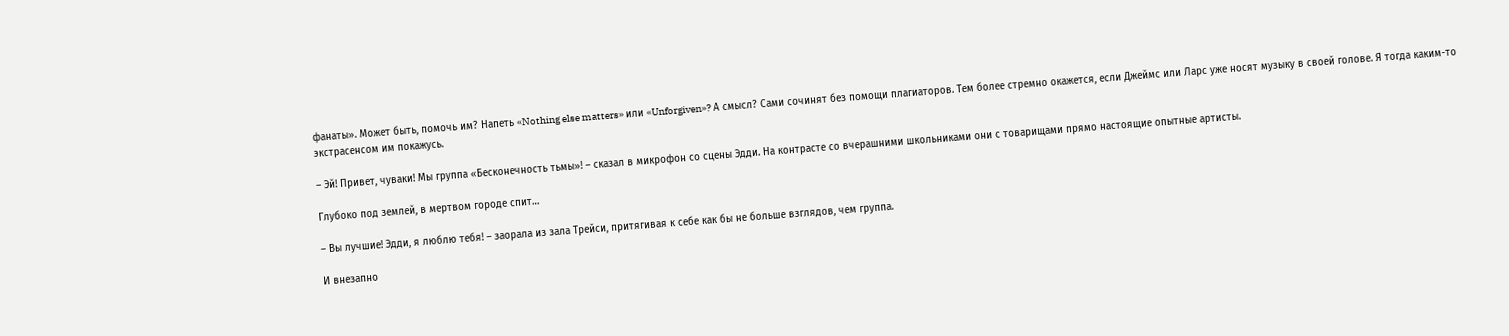фанаты». Может быть, помочь им? Напеть «Nothing else matters» или «Unforgiven»? А смысл? Сами сочинят без помощи плагиаторов. Тем более стремно окажется, если Джеймс или Ларс уже носят музыку в своей голове. Я тогда каким-то экстрасенсом им покажусь.

– Эй! Привет, чуваки! Мы группа «Бесконечность тьмы»! – сказал в микрофон со сцены Эдди. На контрасте со вчерашними школьниками они с товарищами прямо настоящие опытные артисты.

Глубоко под землей, в мертвом городе спит…

– Вы лучшие! Эдди, я люблю тебя! – заорала из зала Трейси, притягивая к себе как бы не больше взглядов, чем группа.

И внезапно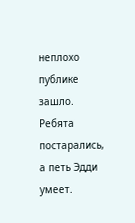неплохо публике зашло. Ребята постарались, а петь Эдди умеет.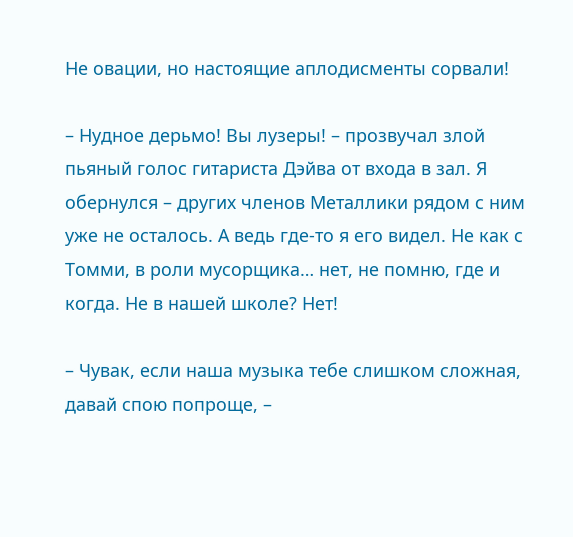Не овации, но настоящие аплодисменты сорвали!

– Нудное дерьмо! Вы лузеры! – прозвучал злой пьяный голос гитариста Дэйва от входа в зал. Я обернулся – других членов Металлики рядом с ним уже не осталось. А ведь где-то я его видел. Не как с Томми, в роли мусорщика… нет, не помню, где и когда. Не в нашей школе? Нет!

– Чувак, если наша музыка тебе слишком сложная, давай спою попроще, –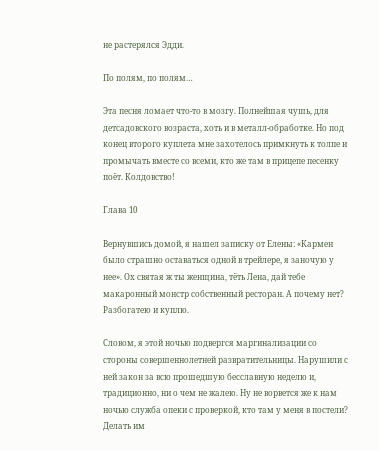не растерялся Эдди.

По полям, по полям…

Эта песня ломает что-то в мозгу. Полнейшая чушь, для детсадовского возраста, хоть и в металл-обработке. Но под конец второго куплета мне захотелось примкнуть к толпе и промычать вместе со всеми, кто же там в прицепе песенку поёт. Колдовство!

Глава 10

Вернувшись домой, я нашел записку от Елены: «Кармен было страшно оставаться одной в трейлере, я заночую у нее». Ох святая ж ты женщина, тёть Лена, дай тебе макаронный монстр собственный ресторан. А почему нет? Разбогатею и куплю.

Словом, я этой ночью подвергся маргинализации со стороны совершеннолетней развратительницы. Нарушили с ней закон за всю прошедшую бесславную неделю и, традиционно, ни о чем не жалею. Ну не ворвется же к нам ночью служба опеки с проверкой, кто там у меня в постели? Делать им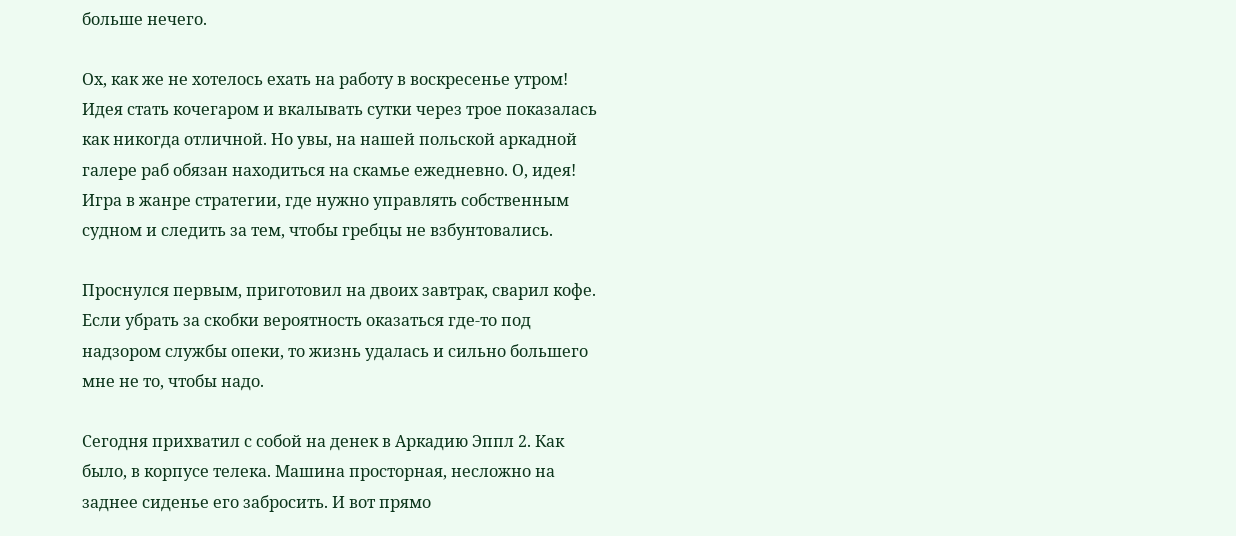больше нечего.

Ох, как же не хотелось ехать на работу в воскресенье утром! Идея стать кочегаром и вкалывать сутки через трое показалась как никогда отличной. Но увы, на нашей польской аркадной галере раб обязан находиться на скамье ежедневно. О, идея! Игра в жанре стратегии, где нужно управлять собственным судном и следить за тем, чтобы гребцы не взбунтовались.

Проснулся первым, приготовил на двоих завтрак, сварил кофе. Если убрать за скобки вероятность оказаться где-то под надзором службы опеки, то жизнь удалась и сильно большего мне не то, чтобы надо.

Сегодня прихватил с собой на денек в Аркадию Эппл 2. Как было, в корпусе телека. Машина просторная, несложно на заднее сиденье его забросить. И вот прямо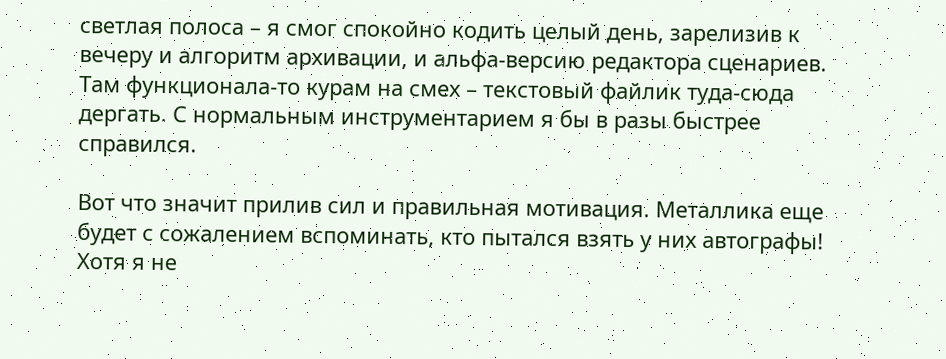светлая полоса – я смог спокойно кодить целый день, зарелизив к вечеру и алгоритм архивации, и альфа-версию редактора сценариев. Там функционала-то курам на смех – текстовый файлик туда-сюда дергать. С нормальным инструментарием я бы в разы быстрее справился.

Вот что значит прилив сил и правильная мотивация. Металлика еще будет с сожалением вспоминать, кто пытался взять у них автографы! Хотя я не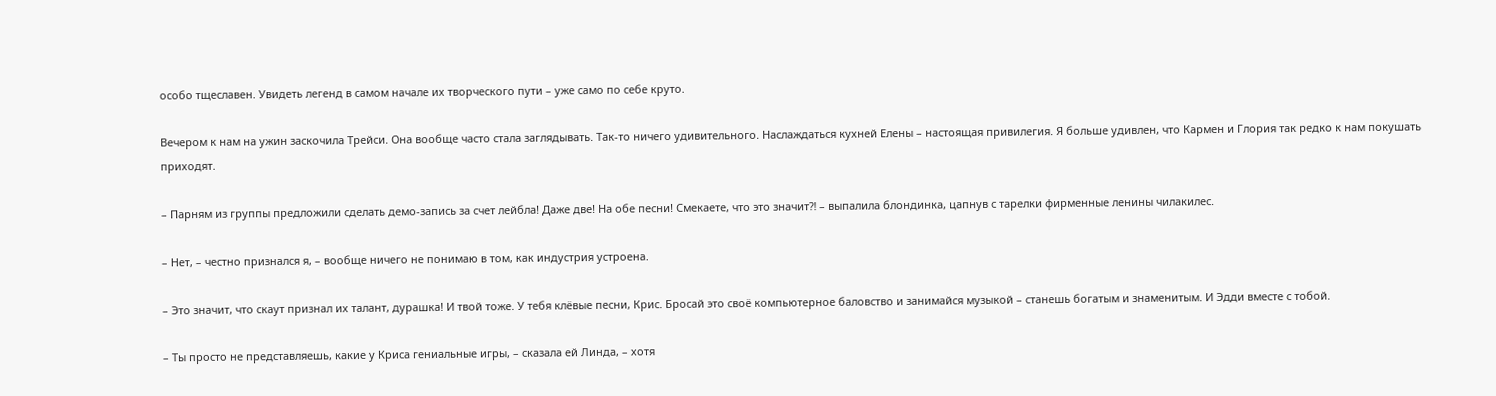особо тщеславен. Увидеть легенд в самом начале их творческого пути – уже само по себе круто.

Вечером к нам на ужин заскочила Трейси. Она вообще часто стала заглядывать. Так-то ничего удивительного. Наслаждаться кухней Елены – настоящая привилегия. Я больше удивлен, что Кармен и Глория так редко к нам покушать приходят.

– Парням из группы предложили сделать демо-запись за счет лейбла! Даже две! На обе песни! Смекаете, что это значит⁈ – выпалила блондинка, цапнув с тарелки фирменные ленины чилакилес.

– Нет, – честно признался я, – вообще ничего не понимаю в том, как индустрия устроена.

– Это значит, что скаут признал их талант, дурашка! И твой тоже. У тебя клёвые песни, Крис. Бросай это своё компьютерное баловство и занимайся музыкой – станешь богатым и знаменитым. И Эдди вместе с тобой.

– Ты просто не представляешь, какие у Криса гениальные игры, – сказала ей Линда, – хотя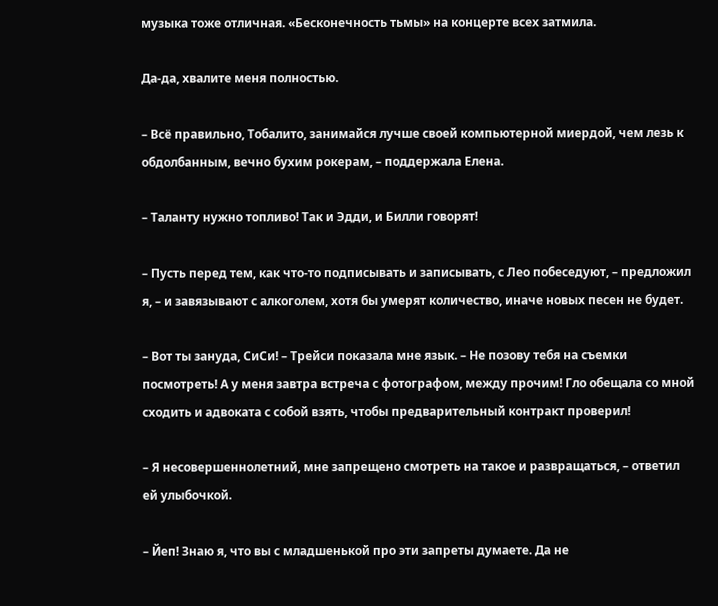музыка тоже отличная. «Бесконечность тьмы» на концерте всех затмила.

Да-да, хвалите меня полностью.

– Всё правильно, Тобалито, занимайся лучше своей компьютерной миердой, чем лезь к обдолбанным, вечно бухим рокерам, – поддержала Елена.

– Таланту нужно топливо! Так и Эдди, и Билли говорят!

– Пусть перед тем, как что-то подписывать и записывать, с Лео побеседуют, – предложил я, – и завязывают с алкоголем, хотя бы умерят количество, иначе новых песен не будет.

– Вот ты зануда, СиСи! – Трейси показала мне язык. – Не позову тебя на съемки посмотреть! А у меня завтра встреча с фотографом, между прочим! Гло обещала со мной сходить и адвоката с собой взять, чтобы предварительный контракт проверил!

– Я несовершеннолетний, мне запрещено смотреть на такое и развращаться, – ответил ей улыбочкой.

– Йеп! Знаю я, что вы с младшенькой про эти запреты думаете. Да не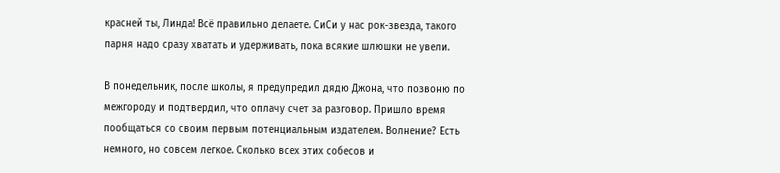красней ты, Линда! Всё правильно делаете. СиСи у нас рок-звезда, такого парня надо сразу хватать и удерживать, пока всякие шлюшки не увели.

В понедельник, после школы, я предупредил дядю Джона, что позвоню по межгороду и подтвердил, что оплачу счет за разговор. Пришло время пообщаться со своим первым потенциальным издателем. Волнение? Есть немного, но совсем легкое. Сколько всех этих собесов и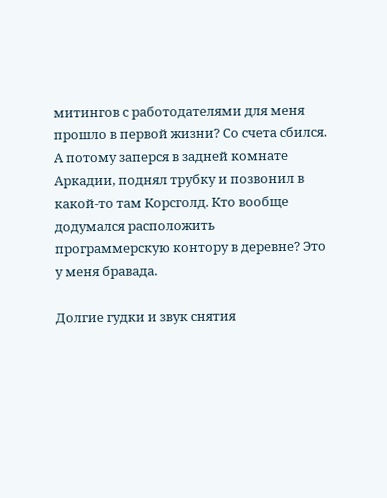митингов с работодателями для меня прошло в первой жизни? Со счета сбился. А потому заперся в задней комнате Аркадии, поднял трубку и позвонил в какой-то там Корсголд. Кто вообще додумался расположить программерскую контору в деревне? Это у меня бравада.

Долгие гудки и звук снятия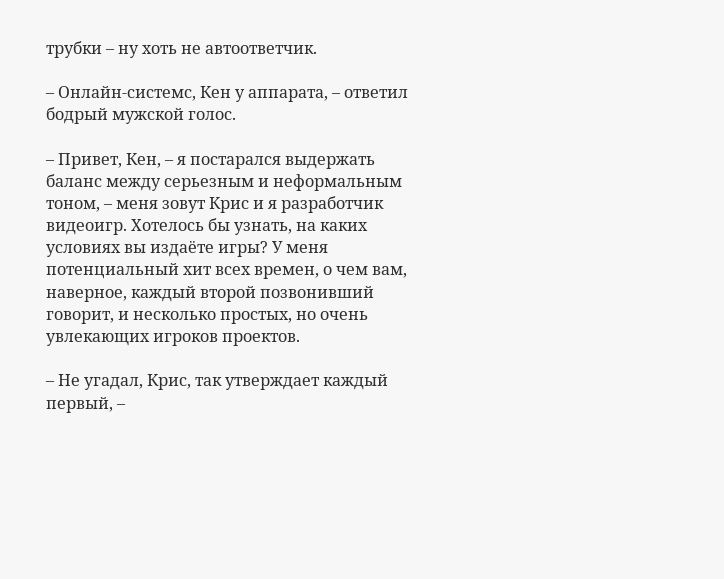трубки – ну хоть не автоответчик.

– Онлайн-системс, Кен у аппарата, – ответил бодрый мужской голос.

– Привет, Кен, – я постарался выдержать баланс между серьезным и неформальным тоном, – меня зовут Крис и я разработчик видеоигр. Хотелось бы узнать, на каких условиях вы издаёте игры? У меня потенциальный хит всех времен, о чем вам, наверное, каждый второй позвонивший говорит, и несколько простых, но очень увлекающих игроков проектов.

– Не угадал, Крис, так утверждает каждый первый, –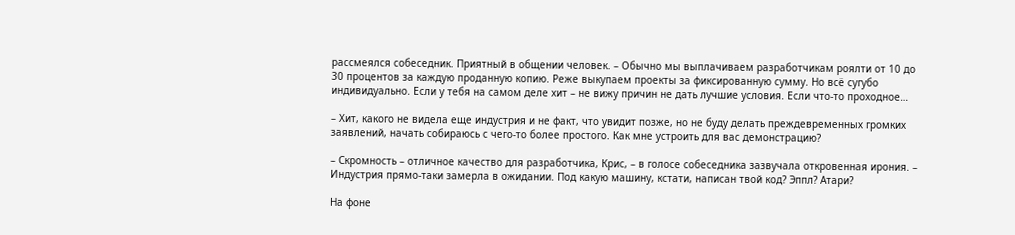рассмеялся собеседник. Приятный в общении человек. – Обычно мы выплачиваем разработчикам роялти от 10 до 30 процентов за каждую проданную копию. Реже выкупаем проекты за фиксированную сумму. Но всё сугубо индивидуально. Если у тебя на самом деле хит – не вижу причин не дать лучшие условия. Если что-то проходное…

– Хит, какого не видела еще индустрия и не факт, что увидит позже, но не буду делать преждевременных громких заявлений, начать собираюсь с чего-то более простого. Как мне устроить для вас демонстрацию?

– Скромность – отличное качество для разработчика, Крис, – в голосе собеседника зазвучала откровенная ирония. – Индустрия прямо-таки замерла в ожидании. Под какую машину, кстати, написан твой код? Эппл? Атари?

На фоне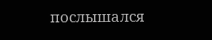послышался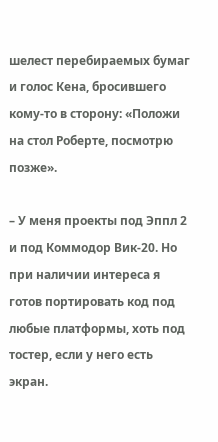шелест перебираемых бумаг и голос Кена, бросившего кому-то в сторону: «Положи на стол Роберте, посмотрю позже».

– У меня проекты под Эппл 2 и под Коммодор Вик-20. Но при наличии интереса я готов портировать код под любые платформы, хоть под тостер, если у него есть экран.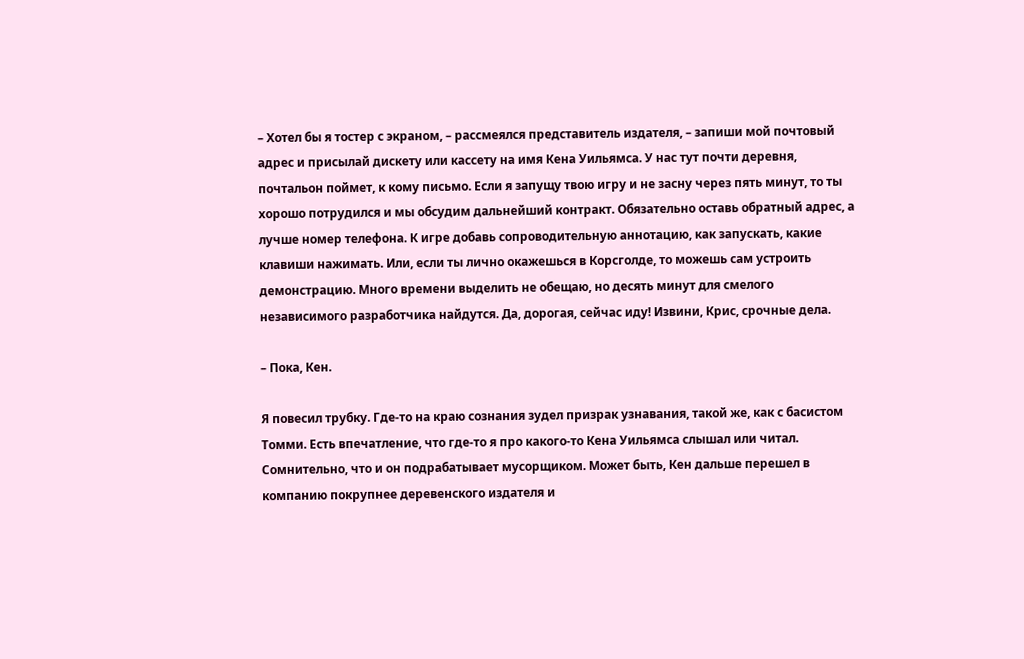– Хотел бы я тостер с экраном, – рассмеялся представитель издателя, – запиши мой почтовый адрес и присылай дискету или кассету на имя Кена Уильямса. У нас тут почти деревня, почтальон поймет, к кому письмо. Если я запущу твою игру и не засну через пять минут, то ты хорошо потрудился и мы обсудим дальнейший контракт. Обязательно оставь обратный адрес, а лучше номер телефона. К игре добавь сопроводительную аннотацию, как запускать, какие клавиши нажимать. Или, если ты лично окажешься в Корсголде, то можешь сам устроить демонстрацию. Много времени выделить не обещаю, но десять минут для смелого независимого разработчика найдутся. Да, дорогая, сейчас иду! Извини, Крис, срочные дела.

– Пока, Кен.

Я повесил трубку. Где-то на краю сознания зудел призрак узнавания, такой же, как с басистом Томми. Есть впечатление, что где-то я про какого-то Кена Уильямса слышал или читал. Сомнительно, что и он подрабатывает мусорщиком. Может быть, Кен дальше перешел в компанию покрупнее деревенского издателя и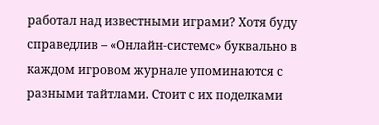работал над известными играми? Хотя буду справедлив – «Онлайн-системс» буквально в каждом игровом журнале упоминаются с разными тайтлами. Стоит с их поделками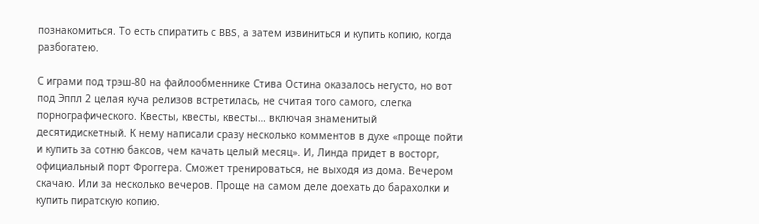познакомиться. То есть спиратить с BBS, а затем извиниться и купить копию, когда разбогатею.

С играми под трэш-80 на файлообменнике Стива Остина оказалось негусто, но вот под Эппл 2 целая куча релизов встретилась, не считая того самого, слегка порнографического. Квесты, квесты, квесты… включая знаменитый десятидискетный. К нему написали сразу несколько комментов в духе «проще пойти и купить за сотню баксов, чем качать целый месяц». И, Линда придет в восторг, официальный порт Фроггера. Сможет тренироваться, не выходя из дома. Вечером скачаю. Или за несколько вечеров. Проще на самом деле доехать до барахолки и купить пиратскую копию.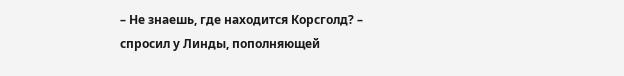– Не знаешь, где находится Корсголд? – спросил у Линды, пополняющей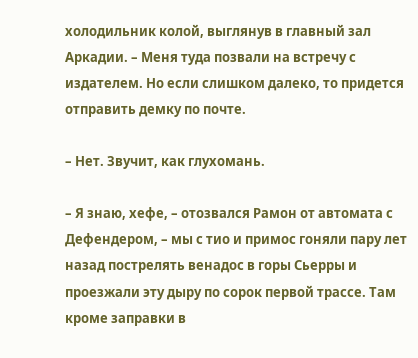холодильник колой, выглянув в главный зал Аркадии. – Меня туда позвали на встречу с издателем. Но если слишком далеко, то придется отправить демку по почте.

– Нет. Звучит, как глухомань.

– Я знаю, хефе, – отозвался Рамон от автомата с Дефендером, – мы с тио и примос гоняли пару лет назад пострелять венадос в горы Сьерры и проезжали эту дыру по сорок первой трассе. Там кроме заправки в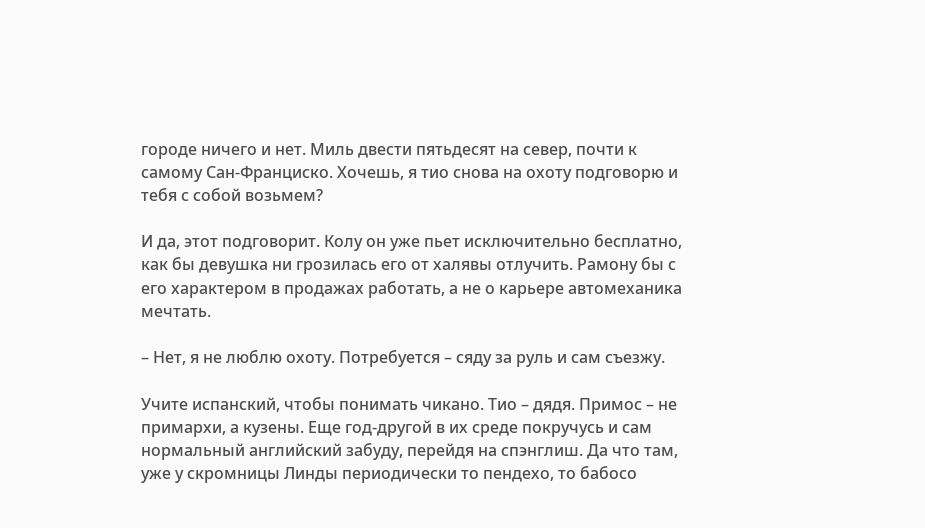городе ничего и нет. Миль двести пятьдесят на север, почти к самому Сан-Франциско. Хочешь, я тио снова на охоту подговорю и тебя с собой возьмем?

И да, этот подговорит. Колу он уже пьет исключительно бесплатно, как бы девушка ни грозилась его от халявы отлучить. Рамону бы с его характером в продажах работать, а не о карьере автомеханика мечтать.

– Нет, я не люблю охоту. Потребуется – сяду за руль и сам съезжу.

Учите испанский, чтобы понимать чикано. Тио – дядя. Примос – не примархи, а кузены. Еще год-другой в их среде покручусь и сам нормальный английский забуду, перейдя на спэнглиш. Да что там, уже у скромницы Линды периодически то пендехо, то бабосо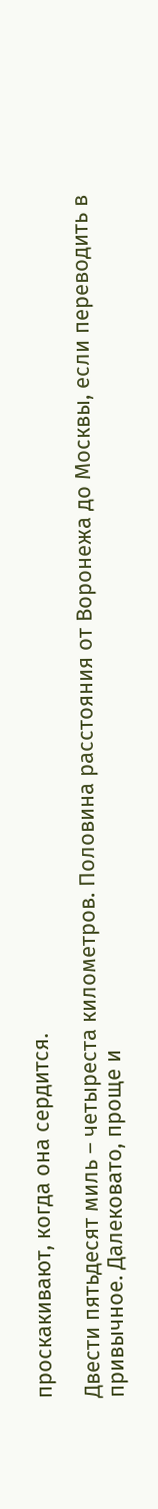проскакивают, когда она сердится.

Двести пятьдесят миль – четыреста километров. Половина расстояния от Воронежа до Москвы, если переводить в привычное. Далековато, проще и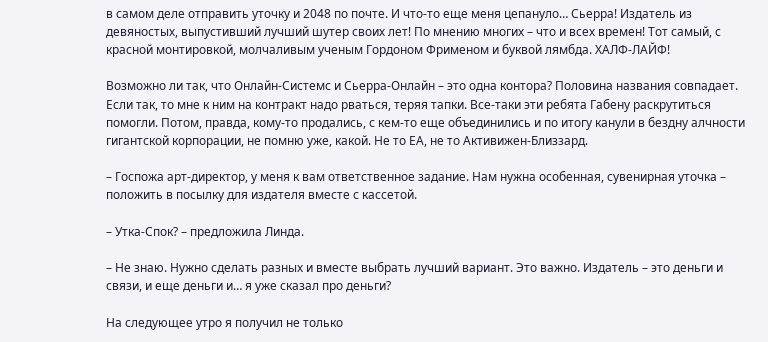в самом деле отправить уточку и 2048 по почте. И что-то еще меня цепануло… Сьерра! Издатель из девяностых, выпустивший лучший шутер своих лет! По мнению многих – что и всех времен! Тот самый, с красной монтировкой, молчаливым ученым Гордоном Фрименом и буквой лямбда. ХАЛФ-ЛАЙФ!

Возможно ли так, что Онлайн-Системс и Сьерра-Онлайн – это одна контора? Половина названия совпадает. Если так, то мне к ним на контракт надо рваться, теряя тапки. Все-таки эти ребята Габену раскрутиться помогли. Потом, правда, кому-то продались, с кем-то еще объединились и по итогу канули в бездну алчности гигантской корпорации, не помню уже, какой. Не то ЕА, не то Активижен-Близзард.

– Госпожа арт-директор, у меня к вам ответственное задание. Нам нужна особенная, сувенирная уточка – положить в посылку для издателя вместе с кассетой.

– Утка-Спок? – предложила Линда.

– Не знаю. Нужно сделать разных и вместе выбрать лучший вариант. Это важно. Издатель – это деньги и связи, и еще деньги и… я уже сказал про деньги?

На следующее утро я получил не только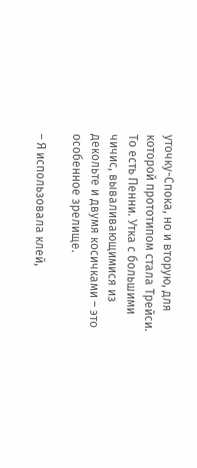уточку-Спока, но и вторую, для которой прототипом стала Трейси. То есть Пенни. Утка с большими чичис, вываливающимися из декольте и двумя косичками – это особенное зрелище.

– Я использовала клей,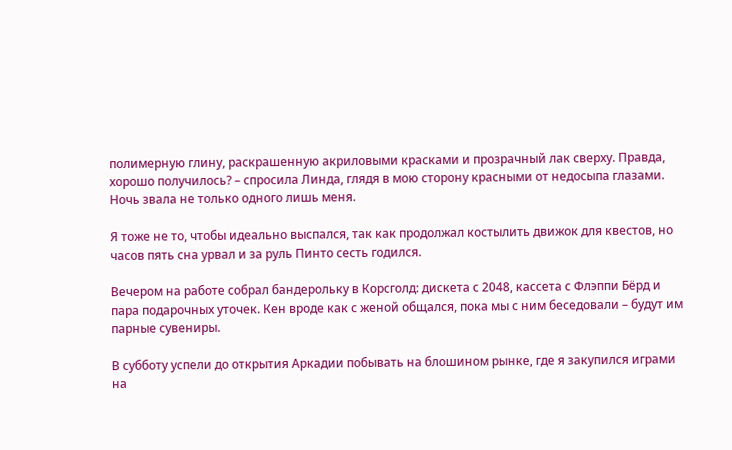полимерную глину, раскрашенную акриловыми красками и прозрачный лак сверху. Правда, хорошо получилось? – спросила Линда, глядя в мою сторону красными от недосыпа глазами. Ночь звала не только одного лишь меня.

Я тоже не то, чтобы идеально выспался, так как продолжал костылить движок для квестов, но часов пять сна урвал и за руль Пинто сесть годился.

Вечером на работе собрал бандерольку в Корсголд: дискета с 2048, кассета с Флэппи Бёрд и пара подарочных уточек. Кен вроде как с женой общался, пока мы с ним беседовали – будут им парные сувениры.

В субботу успели до открытия Аркадии побывать на блошином рынке, где я закупился играми на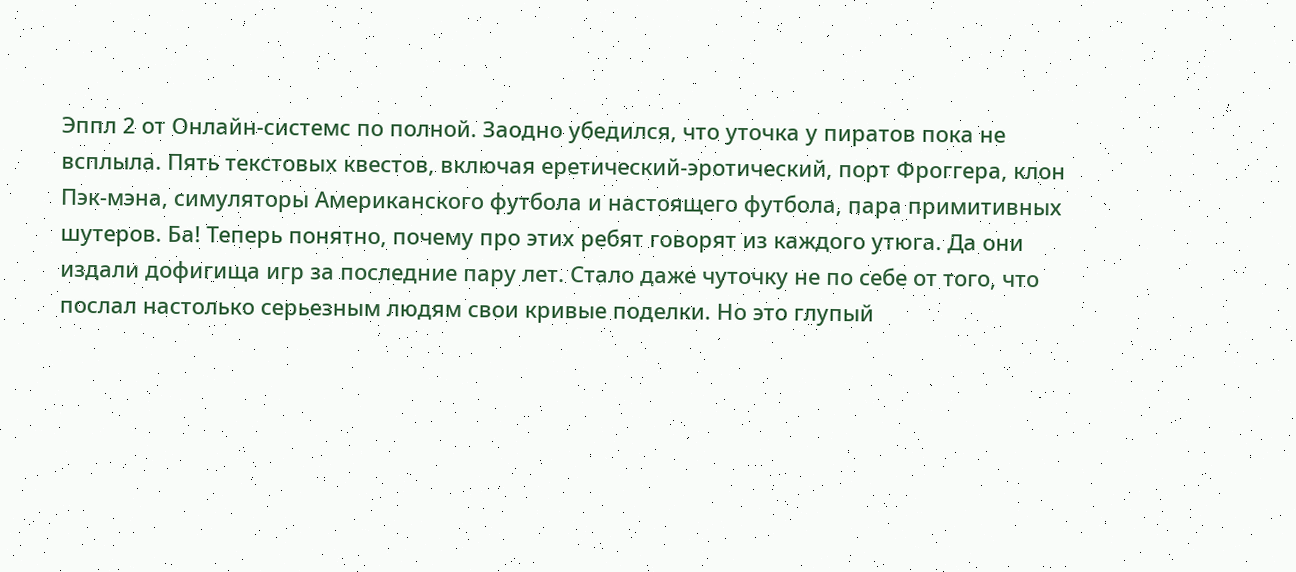Эппл 2 от Онлайн-системс по полной. Заодно убедился, что уточка у пиратов пока не всплыла. Пять текстовых квестов, включая еретический-эротический, порт Фроггера, клон Пэк-мэна, симуляторы Американского футбола и настоящего футбола, пара примитивных шутеров. Ба! Теперь понятно, почему про этих ребят говорят из каждого утюга. Да они издали дофигища игр за последние пару лет. Стало даже чуточку не по себе от того, что послал настолько серьезным людям свои кривые поделки. Но это глупый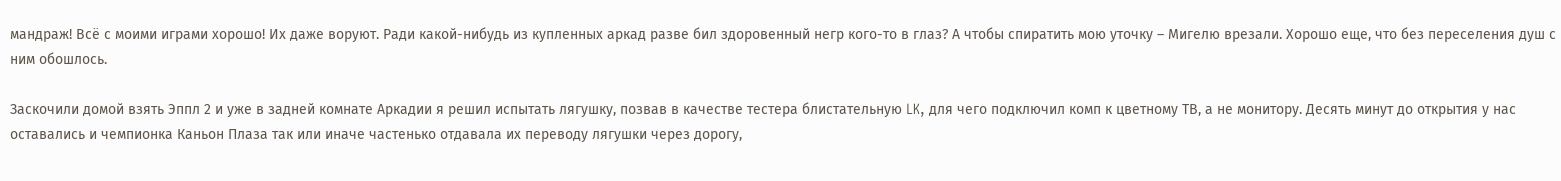мандраж! Всё с моими играми хорошо! Их даже воруют. Ради какой-нибудь из купленных аркад разве бил здоровенный негр кого-то в глаз? А чтобы спиратить мою уточку – Мигелю врезали. Хорошо еще, что без переселения душ с ним обошлось.

Заскочили домой взять Эппл 2 и уже в задней комнате Аркадии я решил испытать лягушку, позвав в качестве тестера блистательную LK, для чего подключил комп к цветному ТВ, а не монитору. Десять минут до открытия у нас оставались и чемпионка Каньон Плаза так или иначе частенько отдавала их переводу лягушки через дорогу,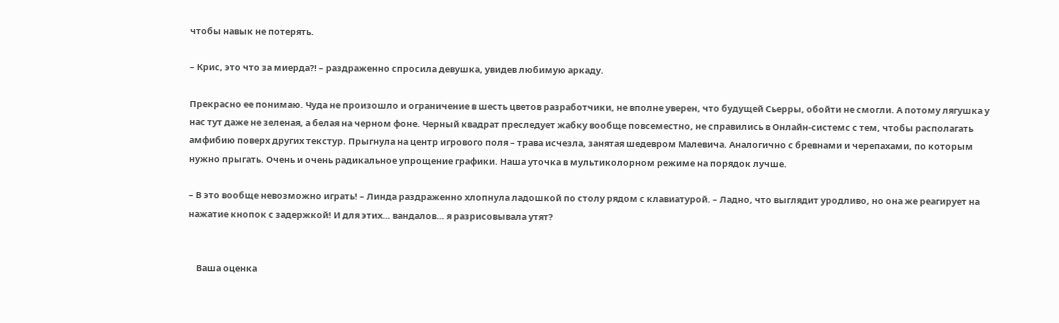чтобы навык не потерять.

– Крис, это что за миерда⁈ – раздраженно спросила девушка, увидев любимую аркаду.

Прекрасно ее понимаю. Чуда не произошло и ограничение в шесть цветов разработчики, не вполне уверен, что будущей Сьерры, обойти не смогли. А потому лягушка у нас тут даже не зеленая, а белая на черном фоне. Черный квадрат преследует жабку вообще повсеместно, не справились в Онлайн-системс с тем, чтобы располагать амфибию поверх других текстур. Прыгнула на центр игрового поля – трава исчезла, занятая шедевром Малевича. Аналогично с бревнами и черепахами, по которым нужно прыгать. Очень и очень радикальное упрощение графики. Наша уточка в мультиколорном режиме на порядок лучше.

– В это вообще невозможно играть! – Линда раздраженно хлопнула ладошкой по столу рядом с клавиатурой. – Ладно, что выглядит уродливо, но она же реагирует на нажатие кнопок с задержкой! И для этих… вандалов… я разрисовывала утят?


    Ваша оценка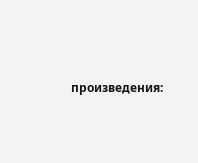произведения: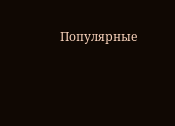Популярные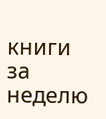книги за неделю